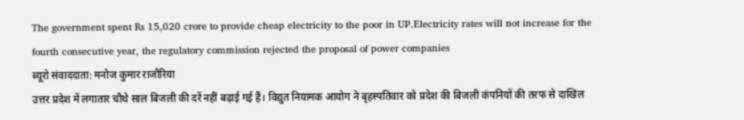The government spent Rs 15,020 crore to provide cheap electricity to the poor in UP.Electricity rates will not increase for the fourth consecutive year, the regulatory commission rejected the proposal of power companies
ब्यूरो संवाददाता: मनोज कुमार राजौरिया
उत्तर प्रदेश में लगातार चौथे साल बिजली की दरें नहीं बढ़ाई गई हैं। विद्युत नियामक आयोग ने बृहस्पतिवार को प्रदेश की बिजली कंपनियों की तरफ से दाखिल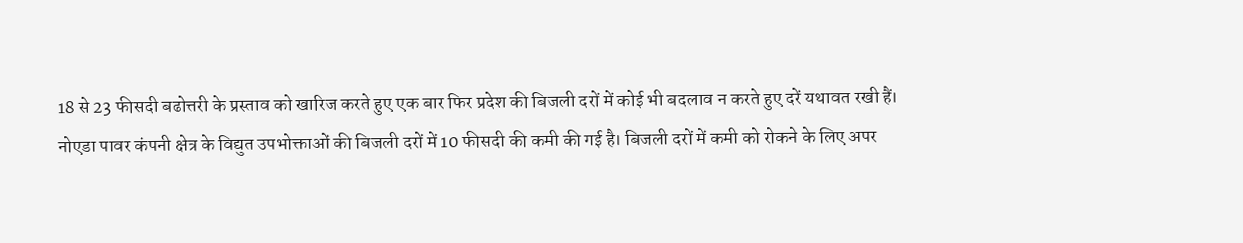18 से 23 फीसदी बढोत्तरी के प्रस्ताव को खारिज करते हुए एक बार फिर प्रदेश की बिजली दरों में कोई भी बदलाव न करते हुए दरें यथावत रखी हैं।
नोएडा पावर कंपनी क्षेत्र के विद्युत उपभोक्ताओं की बिजली दरों में 10 फीसदी की कमी की गई है। बिजली दरों में कमी को रोकने के लिए अपर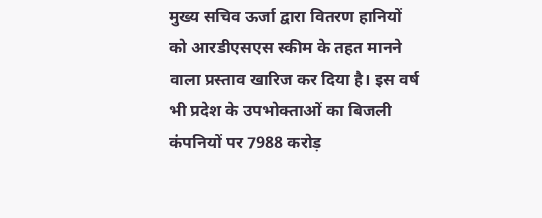मुख्य सचिव ऊर्जा द्वारा वितरण हानियों को आरडीएसएस स्कीम के तहत मानने वाला प्रस्ताव खारिज कर दिया है। इस वर्ष भी प्रदेश के उपभोक्ताओं का बिजली कंपनियों पर 7988 करोड़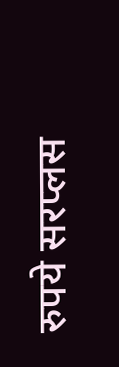रुपये सरप्लस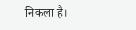निकला है।